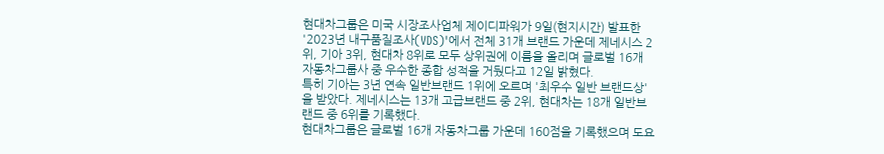현대차그룹은 미국 시장조사업체 제이디파워가 9일(현지시간) 발표한 '2023년 내구품질조사(VDS)'에서 전체 31개 브랜드 가운데 제네시스 2위, 기아 3위, 현대차 8위로 모두 상위권에 이름을 올리며 글로벌 16개 자동차그룹사 중 우수한 종합 성적을 거뒀다고 12일 밝혔다.
특히 기아는 3년 연속 일반브랜드 1위에 오르며 '최우수 일반 브랜드상'을 받았다. 제네시스는 13개 고급브랜드 중 2위, 현대차는 18개 일반브랜드 중 6위를 기록했다.
현대차그룹은 글로벌 16개 자동차그룹 가운데 160점을 기록했으며 도요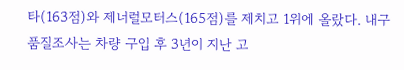타(163점)와 제너럴모터스(165점)를 제치고 1위에 올랐다. 내구품질조사는 차량 구입 후 3년이 지난 고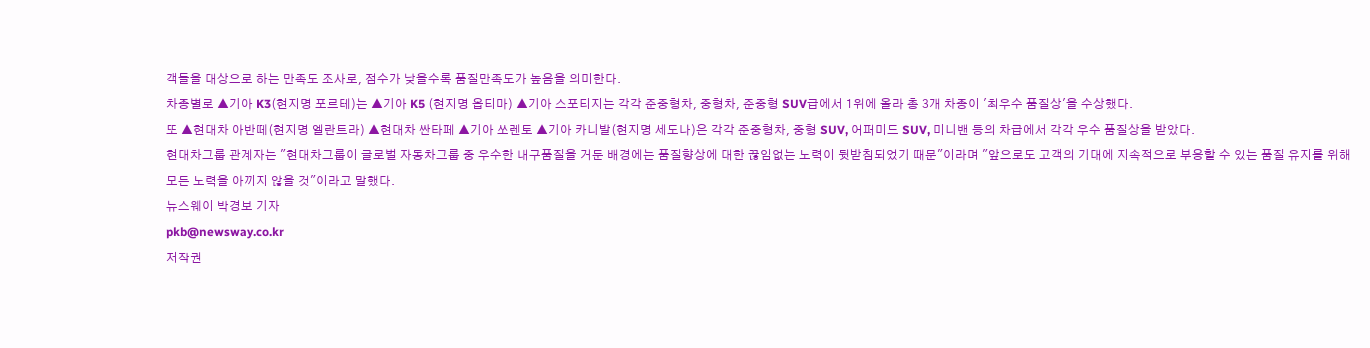객들을 대상으로 하는 만족도 조사로, 점수가 낮을수록 품질만족도가 높음을 의미한다.
차종별로 ▲기아 K3(현지명 포르테)는 ▲기아 K5 (현지명 옵티마) ▲기아 스포티지는 각각 준중형차, 중형차, 준중형 SUV급에서 1위에 올라 총 3개 차종이 '최우수 품질상'을 수상했다.
또 ▲현대차 아반떼(현지명 엘란트라) ▲현대차 싼타페 ▲기아 쏘렌토 ▲기아 카니발(현지명 세도나)은 각각 준중형차, 중형 SUV, 어퍼미드 SUV, 미니밴 등의 차급에서 각각 우수 품질상을 받았다.
현대차그룹 관계자는 "현대차그룹이 글로벌 자동차그룹 중 우수한 내구품질을 거둔 배경에는 품질향상에 대한 끊임없는 노력이 뒷받침되었기 때문"이라며 "앞으로도 고객의 기대에 지속적으로 부응할 수 있는 품질 유지를 위해 모든 노력을 아끼지 않을 것"이라고 말했다.
뉴스웨이 박경보 기자
pkb@newsway.co.kr
저작권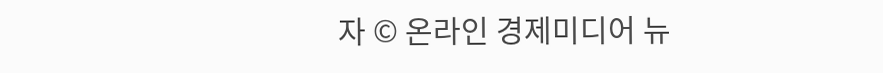자 © 온라인 경제미디어 뉴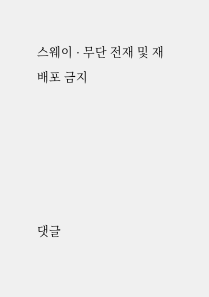스웨이 · 무단 전재 및 재배포 금지





댓글